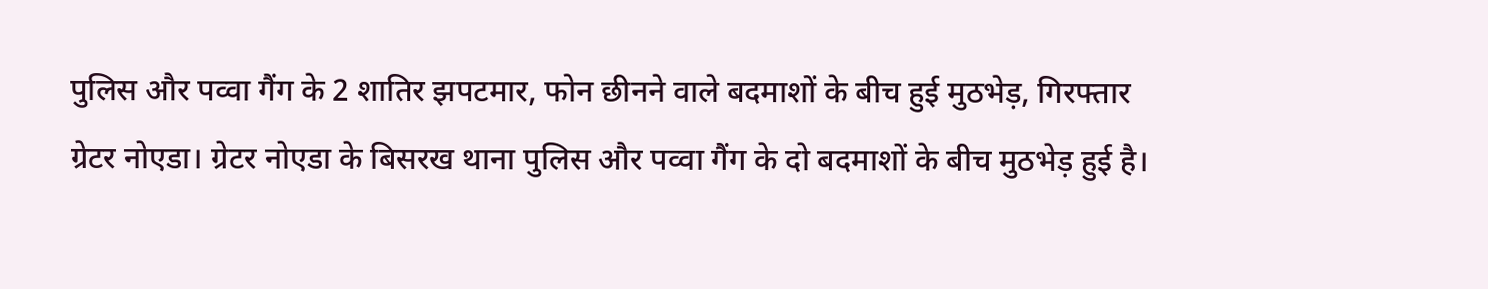पुलिस और पव्वा गैंग के 2 शातिर झपटमार, फोन छीनने वाले बदमाशों के बीच हुई मुठभेड़, गिरफ्तार
ग्रेटर नोएडा। ग्रेटर नोएडा के बिसरख थाना पुलिस और पव्वा गैंग के दो बदमाशों के बीच मुठभेड़ हुई है।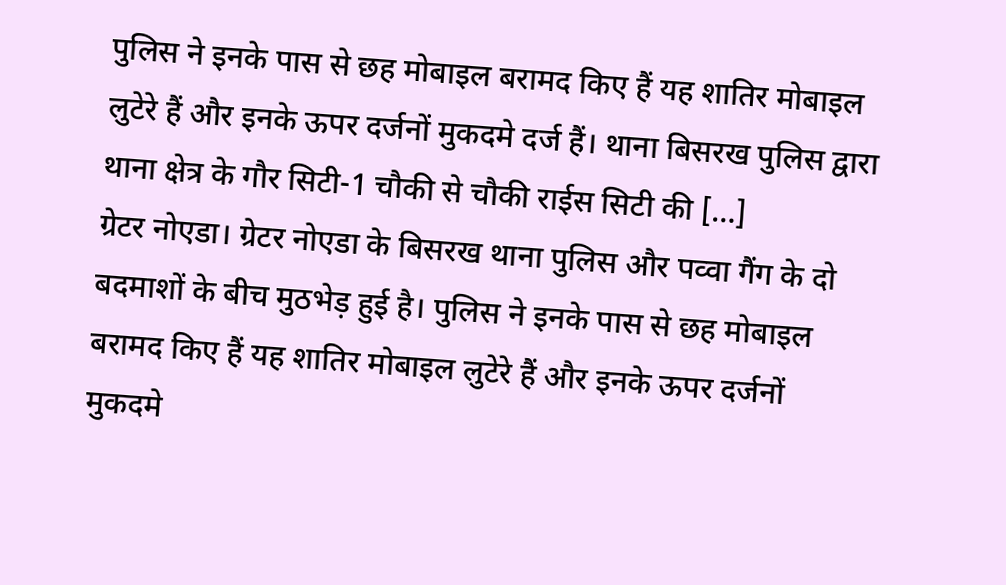पुलिस ने इनके पास से छह मोबाइल बरामद किए हैं यह शातिर मोबाइल लुटेरे हैं और इनके ऊपर दर्जनों मुकदमे दर्ज हैं। थाना बिसरख पुलिस द्वारा थाना क्षेत्र के गौर सिटी-1 चौकी से चौकी राईस सिटी की […]
ग्रेटर नोएडा। ग्रेटर नोएडा के बिसरख थाना पुलिस और पव्वा गैंग के दो बदमाशों के बीच मुठभेड़ हुई है। पुलिस ने इनके पास से छह मोबाइल बरामद किए हैं यह शातिर मोबाइल लुटेरे हैं और इनके ऊपर दर्जनों मुकदमे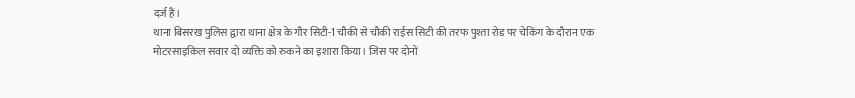दर्ज हैं।
थाना बिसरख पुलिस द्वारा थाना क्षेत्र के गौर सिटी-1 चौकी से चौकी राईस सिटी की तरफ पुश्ता रोड पर चेकिंग के दौरान एक मोटरसाइकिल सवार दो व्यक्ति को रुकने का इशारा किया। जिस पर दोनों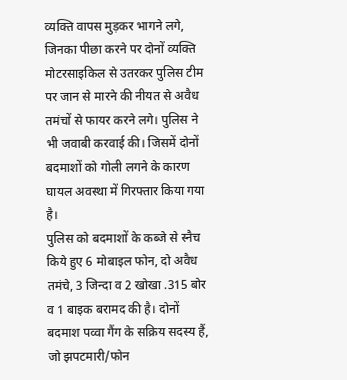व्यक्ति वापस मुड़कर भागने लगे, जिनका पीछा करने पर दोनों व्यक्ति मोटरसाइकिल से उतरकर पुलिस टीम पर जान से मारने की नीयत से अवैध तमंचों से फायर करने लगे। पुलिस ने भी जवाबी करवाई की। जिसमें दोनों बदमाशों को गोली लगने के कारण घायल अवस्था में गिरफ्तार किया गया है।
पुलिस को बदमाशों के कब्जे से स्नैच किये हुए 6 मोबाइल फोन, दो अवैध तमंचे, 3 जिन्दा व 2 खोखा .315 बोर व 1 बाइक बरामद की है। दोनों बदमाश पव्वा गैंग के सक्रिय सदस्य हैं, जो झपटमारी/फोन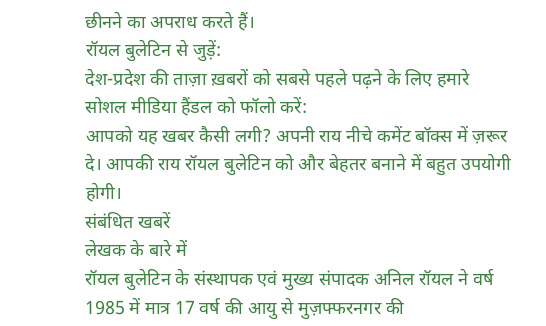छीनने का अपराध करते हैं।
रॉयल बुलेटिन से जुड़ें:
देश-प्रदेश की ताज़ा ख़बरों को सबसे पहले पढ़ने के लिए हमारे सोशल मीडिया हैंडल को फॉलो करें:
आपको यह खबर कैसी लगी? अपनी राय नीचे कमेंट बॉक्स में ज़रूर दे। आपकी राय रॉयल बुलेटिन को और बेहतर बनाने में बहुत उपयोगी होगी।
संबंधित खबरें
लेखक के बारे में
रॉयल बुलेटिन के संस्थापक एवं मुख्य संपादक अनिल रॉयल ने वर्ष 1985 में मात्र 17 वर्ष की आयु से मुज़फ्फरनगर की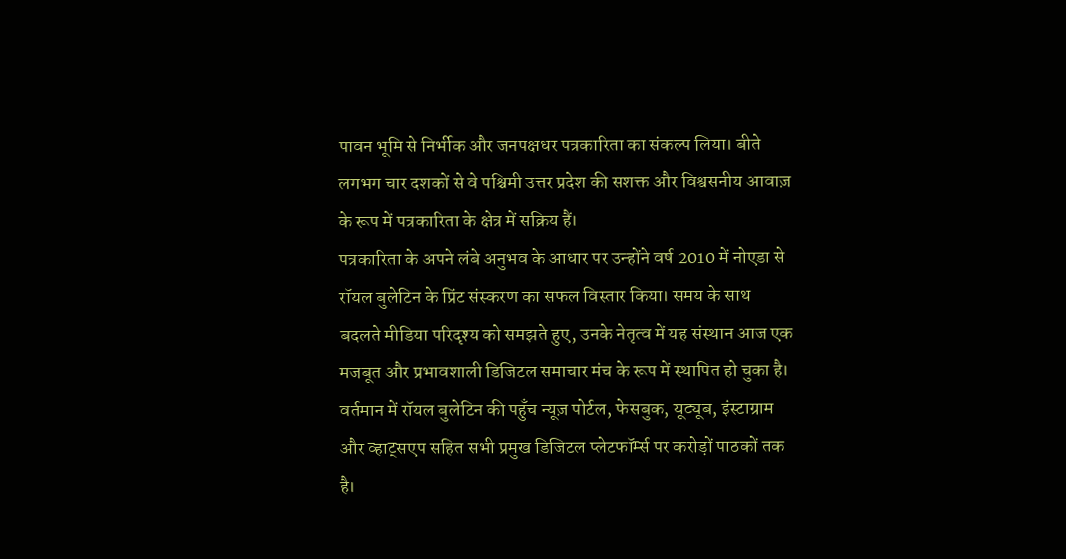पावन भूमि से निर्भीक और जनपक्षधर पत्रकारिता का संकल्प लिया। बीते लगभग चार दशकों से वे पश्चिमी उत्तर प्रदेश की सशक्त और विश्वसनीय आवाज़ के रूप में पत्रकारिता के क्षेत्र में सक्रिय हैं।
पत्रकारिता के अपने लंबे अनुभव के आधार पर उन्होंने वर्ष 2010 में नोएडा से रॉयल बुलेटिन के प्रिंट संस्करण का सफल विस्तार किया। समय के साथ बदलते मीडिया परिदृश्य को समझते हुए, उनके नेतृत्व में यह संस्थान आज एक मजबूत और प्रभावशाली डिजिटल समाचार मंच के रूप में स्थापित हो चुका है।
वर्तमान में रॉयल बुलेटिन की पहुँच न्यूज़ पोर्टल, फेसबुक, यूट्यूब, इंस्टाग्राम और व्हाट्सएप सहित सभी प्रमुख डिजिटल प्लेटफॉर्म्स पर करोड़ों पाठकों तक है।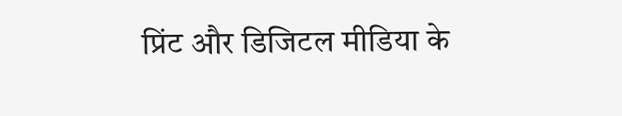प्रिंट और डिजिटल मीडिया के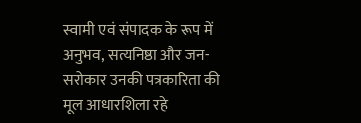स्वामी एवं संपादक के रूप में अनुभव, सत्यनिष्ठा और जन-सरोकार उनकी पत्रकारिता की मूल आधारशिला रहे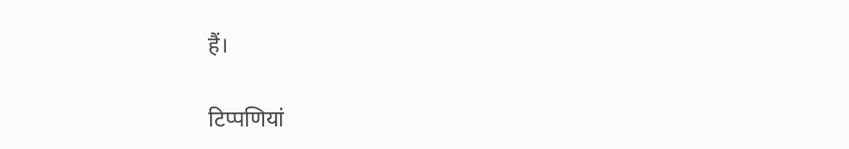हैं।

टिप्पणियां